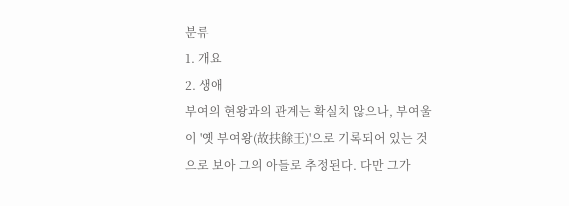분류
1. 개요
2. 생애
부여의 현왕과의 관계는 확실치 않으나, 부여울이 '옛 부여왕(故扶餘王)'으로 기록되어 있는 것으로 보아 그의 아들로 추정된다. 다만 그가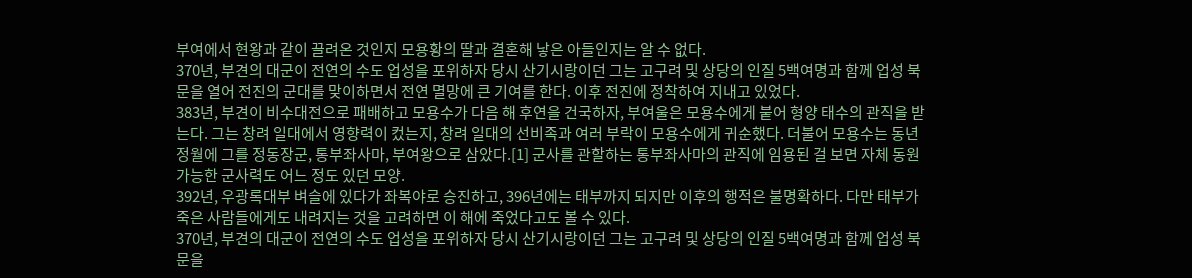부여에서 현왕과 같이 끌려온 것인지 모용황의 딸과 결혼해 낳은 아들인지는 알 수 없다.
370년, 부견의 대군이 전연의 수도 업성을 포위하자 당시 산기시랑이던 그는 고구려 및 상당의 인질 5백여명과 함께 업성 북문을 열어 전진의 군대를 맞이하면서 전연 멸망에 큰 기여를 한다. 이후 전진에 정착하여 지내고 있었다.
383년, 부견이 비수대전으로 패배하고 모용수가 다음 해 후연을 건국하자, 부여울은 모용수에게 붙어 형양 태수의 관직을 받는다. 그는 창려 일대에서 영향력이 컸는지, 창려 일대의 선비족과 여러 부락이 모용수에게 귀순했다. 더불어 모용수는 동년 정월에 그를 정동장군, 통부좌사마, 부여왕으로 삼았다.[1] 군사를 관할하는 통부좌사마의 관직에 임용된 걸 보면 자체 동원 가능한 군사력도 어느 정도 있던 모양.
392년, 우광록대부 벼슬에 있다가 좌복야로 승진하고, 396년에는 태부까지 되지만 이후의 행적은 불명확하다. 다만 태부가 죽은 사람들에게도 내려지는 것을 고려하면 이 해에 죽었다고도 볼 수 있다.
370년, 부견의 대군이 전연의 수도 업성을 포위하자 당시 산기시랑이던 그는 고구려 및 상당의 인질 5백여명과 함께 업성 북문을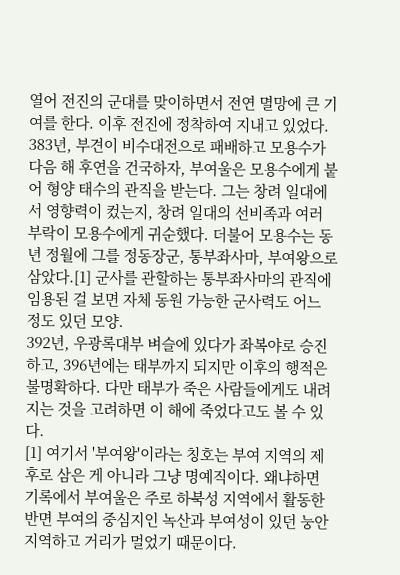열어 전진의 군대를 맞이하면서 전연 멸망에 큰 기여를 한다. 이후 전진에 정착하여 지내고 있었다.
383년, 부견이 비수대전으로 패배하고 모용수가 다음 해 후연을 건국하자, 부여울은 모용수에게 붙어 형양 태수의 관직을 받는다. 그는 창려 일대에서 영향력이 컸는지, 창려 일대의 선비족과 여러 부락이 모용수에게 귀순했다. 더불어 모용수는 동년 정월에 그를 정동장군, 통부좌사마, 부여왕으로 삼았다.[1] 군사를 관할하는 통부좌사마의 관직에 임용된 걸 보면 자체 동원 가능한 군사력도 어느 정도 있던 모양.
392년, 우광록대부 벼슬에 있다가 좌복야로 승진하고, 396년에는 태부까지 되지만 이후의 행적은 불명확하다. 다만 태부가 죽은 사람들에게도 내려지는 것을 고려하면 이 해에 죽었다고도 볼 수 있다.
[1] 여기서 '부여왕'이라는 칭호는 부여 지역의 제후로 삼은 게 아니라 그냥 명예직이다. 왜냐하면 기록에서 부여울은 주로 하북성 지역에서 활동한 반면 부여의 중심지인 녹산과 부여성이 있던 눙안 지역하고 거리가 멀었기 때문이다.